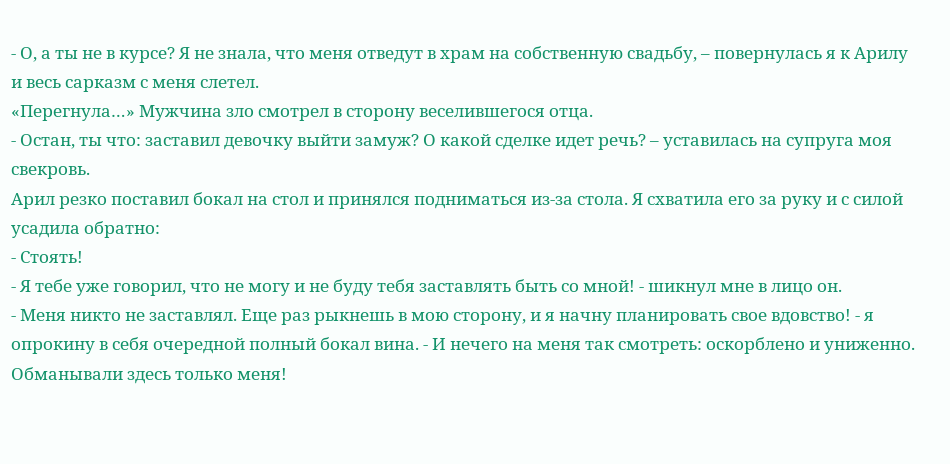- О, а ты не в курсе? Я не знала, что меня отведут в храм на собственную свадьбу, – повернулась я к Арилу и весь сарказм с меня слетел.
«Перегнула…» Мужчина зло смотрел в сторону веселившегося отца.
- Остан, ты что: заставил девочку выйти замуж? О какой сделке идет речь? – уставилась на супруга моя свекровь.
Арил резко поставил бокал на стол и принялся подниматься из-за стола. Я схватила его за руку и с силой усадила обратно:
- Стоять!
- Я тебе уже говорил, что не могу и не буду тебя заставлять быть со мной! - шикнул мне в лицо он.
- Меня никто не заставлял. Еще раз рыкнешь в мою сторону, и я начну планировать свое вдовство! - я опрокину в себя очередной полный бокал вина. - И нечего на меня так смотреть: оскорблено и униженно. Обманывали здесь только меня!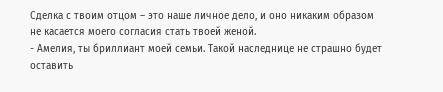Сделка с твоим отцом – это наше личное дело, и оно никаким образом не касается моего согласия стать твоей женой.
- Амелия, ты бриллиант моей семьи. Такой наследнице не страшно будет оставить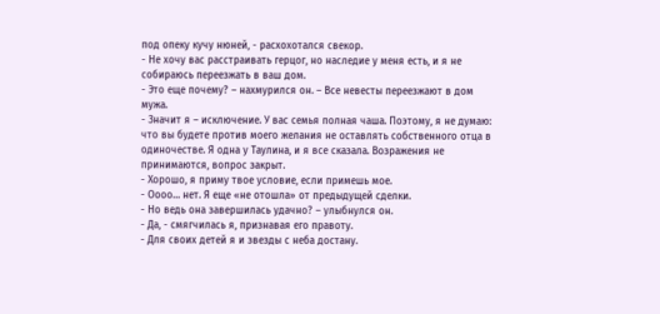под опеку кучу нюней, - расхохотался свекор.
- Не хочу вас расстраивать герцог, но наследие у меня есть, и я не собираюсь переезжать в ваш дом.
- Это еще почему? – нахмурился он. – Все невесты переезжают в дом мужа.
- Значит я – исключение. У вас семья полная чаша. Поэтому, я не думаю: что вы будете против моего желания не оставлять собственного отца в одиночестве. Я одна у Таулина, и я все сказала. Возражения не принимаются, вопрос закрыт.
- Хорошо, я приму твое условие, если примешь мое.
- Оооо… нет. Я еще «не отошла» от предыдущей сделки.
- Но ведь она завершилась удачно? – улыбнулся он.
- Да, - смягчилась я, признавая его правоту.
- Для своих детей я и звезды с неба достану.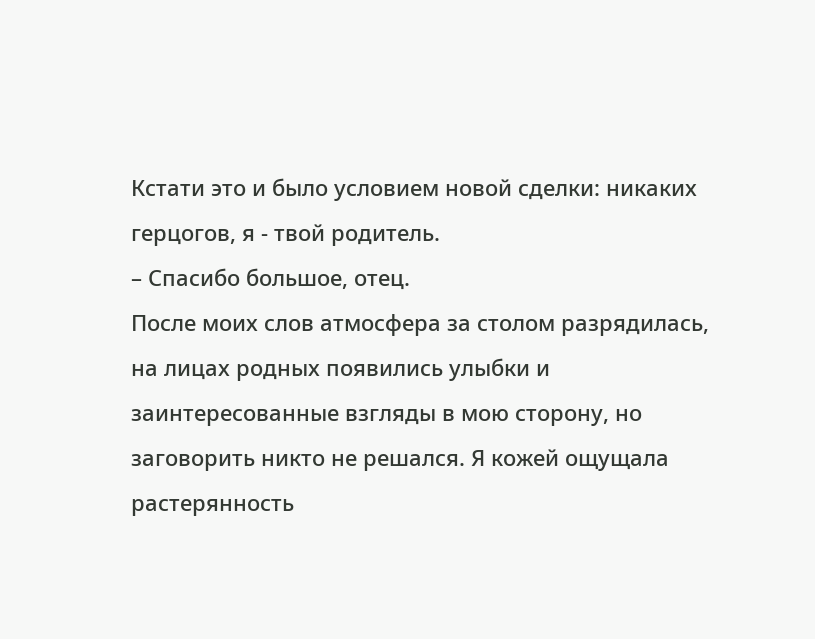Кстати это и было условием новой сделки: никаких герцогов, я - твой родитель.
– Спасибо большое, отец.
После моих слов атмосфера за столом разрядилась, на лицах родных появились улыбки и заинтересованные взгляды в мою сторону, но заговорить никто не решался. Я кожей ощущала растерянность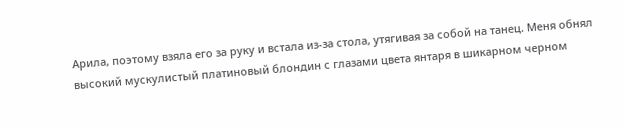Арила, поэтому взяла его за руку и встала из-за стола, утягивая за собой на танец. Меня обнял высокий мускулистый платиновый блондин с глазами цвета янтаря в шикарном черном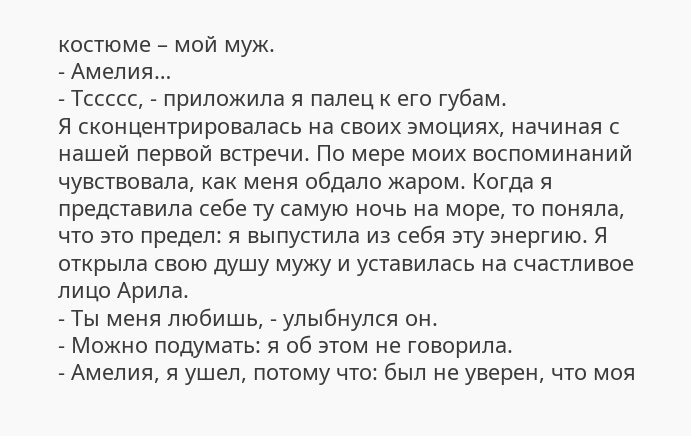костюме – мой муж.
- Амелия…
- Тссссс, - приложила я палец к его губам.
Я сконцентрировалась на своих эмоциях, начиная с нашей первой встречи. По мере моих воспоминаний чувствовала, как меня обдало жаром. Когда я представила себе ту самую ночь на море, то поняла, что это предел: я выпустила из себя эту энергию. Я открыла свою душу мужу и уставилась на счастливое лицо Арила.
- Ты меня любишь, - улыбнулся он.
- Можно подумать: я об этом не говорила.
- Амелия, я ушел, потому что: был не уверен, что моя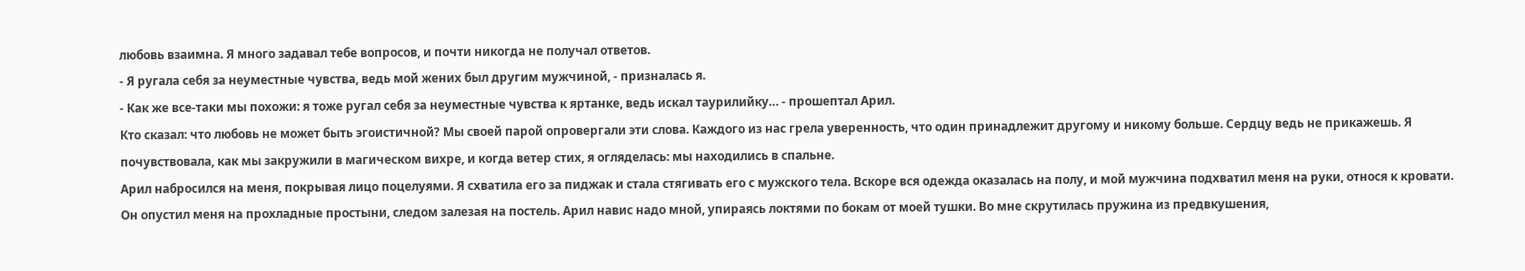любовь взаимна. Я много задавал тебе вопросов, и почти никогда не получал ответов.
- Я ругала себя за неуместные чувства, ведь мой жених был другим мужчиной, - призналась я.
- Как же все-таки мы похожи: я тоже ругал себя за неуместные чувства к яртанке, ведь искал таурилийку… - прошептал Арил.
Кто сказал: что любовь не может быть эгоистичной? Мы своей парой опровергали эти слова. Каждого из нас грела уверенность, что один принадлежит другому и никому больше. Сердцу ведь не прикажешь. Я почувствовала, как мы закружили в магическом вихре, и когда ветер стих, я огляделась: мы находились в спальне.
Арил набросился на меня, покрывая лицо поцелуями. Я схватила его за пиджак и стала стягивать его с мужского тела. Вскоре вся одежда оказалась на полу, и мой мужчина подхватил меня на руки, относя к кровати. Он опустил меня на прохладные простыни, следом залезая на постель. Арил навис надо мной, упираясь локтями по бокам от моей тушки. Во мне скрутилась пружина из предвкушения,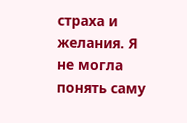страха и желания. Я не могла понять саму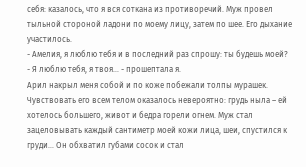себя: казалось, что я вся соткана из противоречий. Муж провел тыльной стороной ладони по моему лицу, затем по шее. Его дыхание участилось.
- Амелия, я люблю тебя и в последний раз спрошу: ты будешь моей?
- Я люблю тебя, я твоя… - прошептала я.
Арил накрыл меня собой и по коже побежали толпы мурашек. Чувствовать его всем телом оказалось невероятно: грудь ныла – ей хотелось большего, живот и бедра горели огнем. Муж стал зацеловывать каждый сантиметр моей кожи лица, шеи, спустился к груди… Он обхватил губами сосок и стал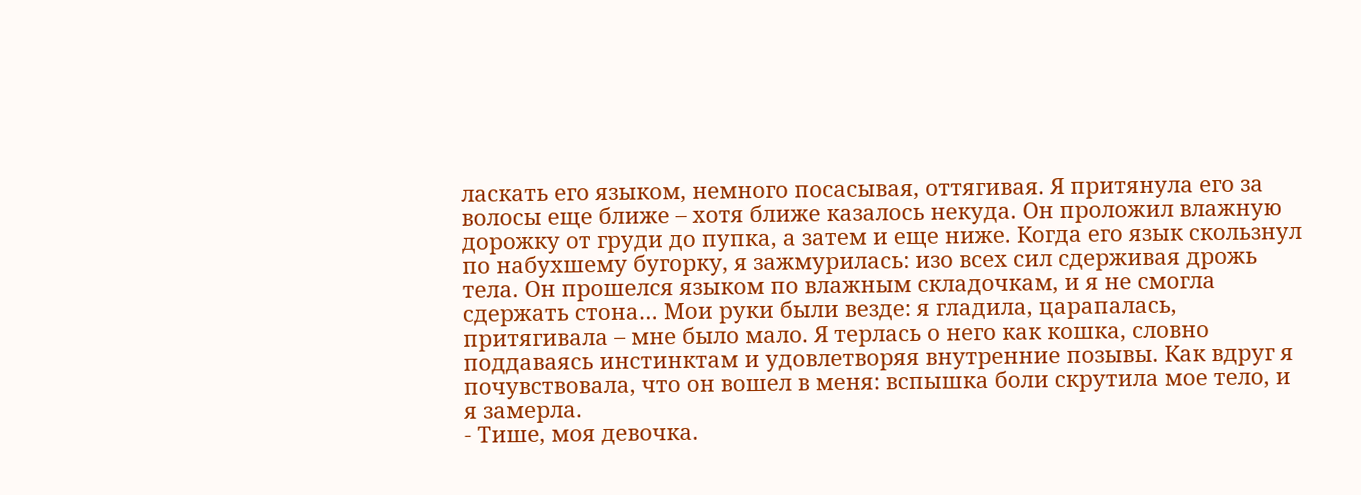ласкать его языком, немного посасывая, оттягивая. Я притянула его за волосы еще ближе – хотя ближе казалось некуда. Он проложил влажную дорожку от груди до пупка, а затем и еще ниже. Когда его язык скользнул по набухшему бугорку, я зажмурилась: изо всех сил сдерживая дрожь тела. Он прошелся языком по влажным складочкам, и я не смогла сдержать стона… Мои руки были везде: я гладила, царапалась, притягивала – мне было мало. Я терлась о него как кошка, словно поддаваясь инстинктам и удовлетворяя внутренние позывы. Как вдруг я почувствовала, что он вошел в меня: вспышка боли скрутила мое тело, и я замерла.
- Тише, моя девочка.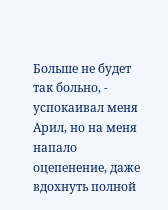Больше не будет так больно, - успокаивал меня Арил, но на меня напало оцепенение, даже вдохнуть полной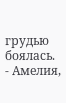грудью боялась. - Амелия,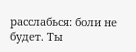расслабься: боли не будет. Ты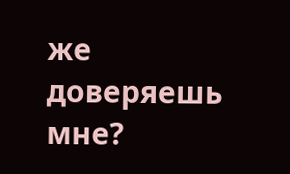же доверяешь мне?